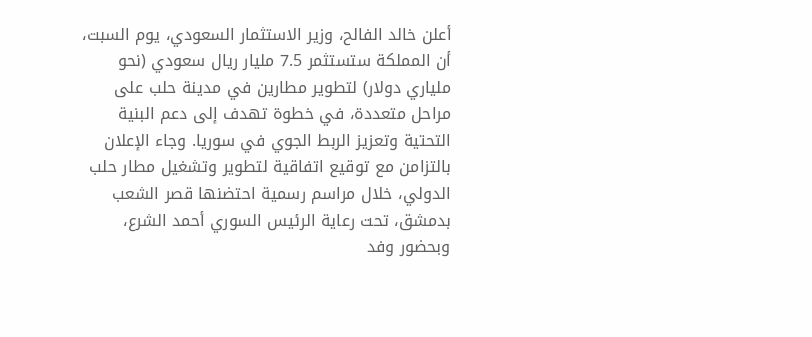أعلن خالد الفالح، وزير الاستثمار السعودي، يوم السبت، أن المملكة ستستثمر 7.5 مليار ريال سعودي (نحو ملياري دولار) لتطوير مطارين في مدينة حلب على مراحل متعددة، في خطوة تهدف إلى دعم البنية التحتية وتعزيز الربط الجوي في سوريا. وجاء الإعلان بالتزامن مع توقيع اتفاقية لتطوير وتشغيل مطار حلب الدولي، خلال مراسم رسمية احتضنها قصر الشعب بدمشق، تحت رعاية الرئيس السوري أحمد الشرع، وبحضور وفد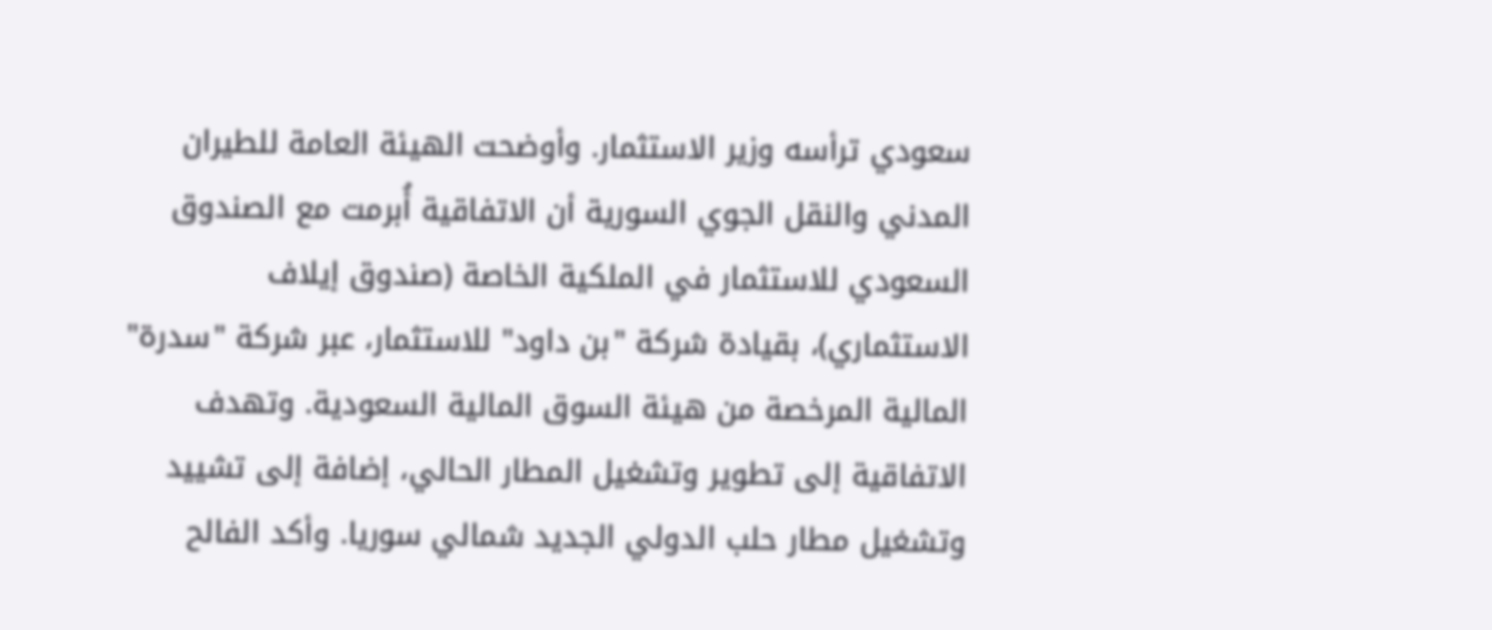سعودي ترأسه وزير الاستثمار. وأوضحت الهيئة العامة للطيران المدني والنقل الجوي السورية أن الاتفاقية أُبرمت مع الصندوق السعودي للاستثمار في الملكية الخاصة (صندوق إيلاف الاستثماري)، بقيادة شركة "بن داود" للاستثمار، عبر شركة "سدرة" المالية المرخصة من هيئة السوق المالية السعودية. وتهدف الاتفاقية إلى تطوير وتشغيل المطار الحالي، إضافة إلى تشييد وتشغيل مطار حلب الدولي الجديد شمالي سوريا. وأكد الفالح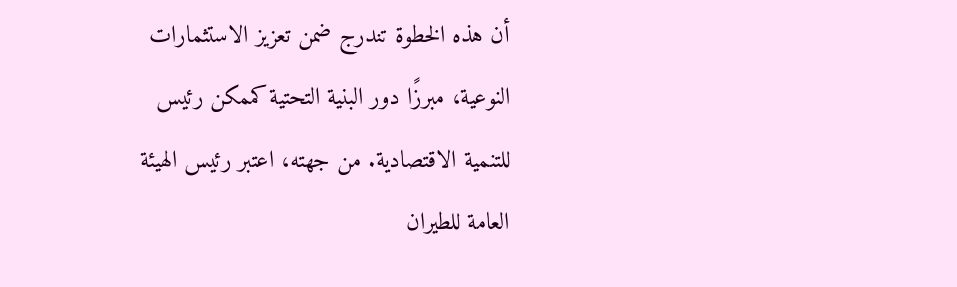أن هذه الخطوة تندرج ضمن تعزيز الاستثمارات النوعية، مبرزًا دور البنية التحتية كممكن رئيس للتنمية الاقتصادية. من جهته، اعتبر رئيس الهيئة العامة للطيران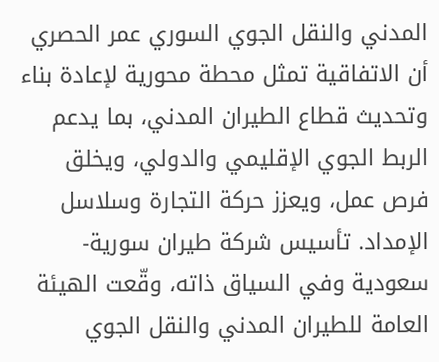المدني والنقل الجوي السوري عمر الحصري أن الاتفاقية تمثل محطة محورية لإعادة بناء وتحديث قطاع الطيران المدني، بما يدعم الربط الجوي الإقليمي والدولي، ويخلق فرص عمل، ويعزز حركة التجارة وسلاسل الإمداد. تأسيس شركة طيران سورية-سعودية وفي السياق ذاته، وقّعت الهيئة العامة للطيران المدني والنقل الجوي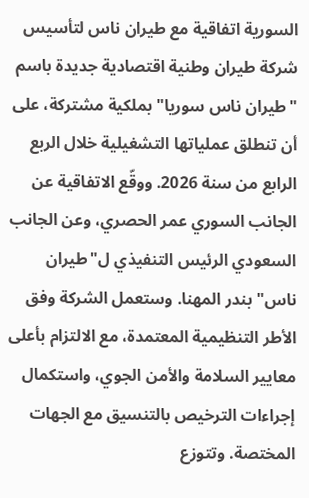السورية اتفاقية مع طيران ناس لتأسيس شركة طيران وطنية اقتصادية جديدة باسم "طيران ناس سوريا" بملكية مشتركة، على أن تنطلق عملياتها التشغيلية خلال الربع الرابع من سنة 2026. ووقّع الاتفاقية عن الجانب السوري عمر الحصري، وعن الجانب السعودي الرئيس التنفيذي ل"طيران ناس" بندر المهنا. وستعمل الشركة وفق الأطر التنظيمية المعتمدة، مع الالتزام بأعلى معايير السلامة والأمن الجوي، واستكمال إجراءات الترخيص بالتنسيق مع الجهات المختصة. وتتوزع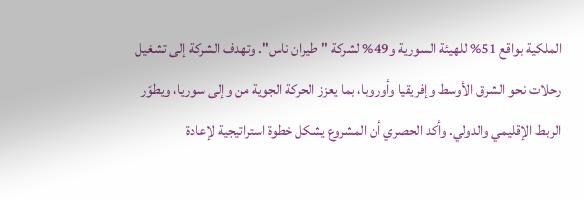الملكية بواقع 51% للهيئة السورية و49% لشركة "طيران ناس". وتهدف الشركة إلى تشغيل رحلات نحو الشرق الأوسط وإفريقيا وأوروبا، بما يعزز الحركة الجوية من وإلى سوريا، ويطوّر الربط الإقليمي والدولي. وأكد الحصري أن المشروع يشكل خطوة استراتيجية لإعادة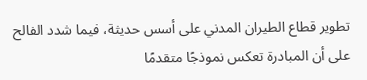تطوير قطاع الطيران المدني على أسس حديثة، فيما شدد الفالح على أن المبادرة تعكس نموذجًا متقدمًا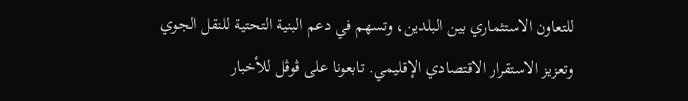للتعاون الاستثماري بين البلدين، وتسهم في دعم البنية التحتية للنقل الجوي وتعزيز الاستقرار الاقتصادي الإقليمي. تابعونا على ڤوڤل للأخبار